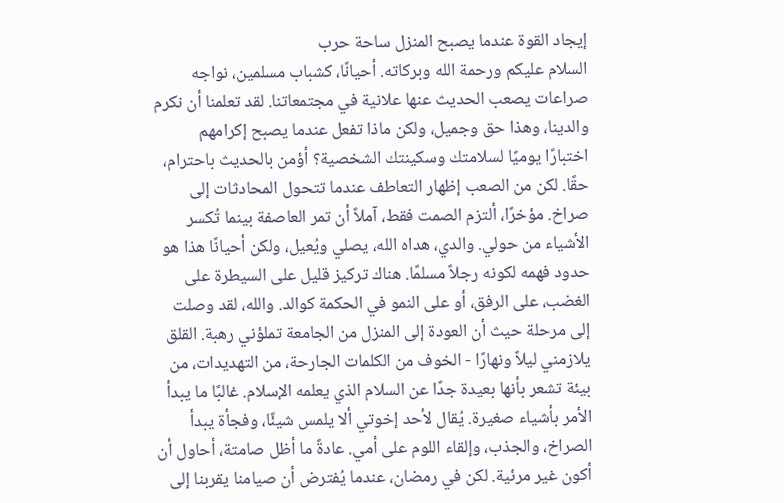إيجاد القوة عندما يصبح المنزل ساحة حرب
السلام عليكم ورحمة الله وبركاته. أحيانًا، كشباب مسلمين، نواجه صراعات يصعب الحديث عنها علانية في مجتمعاتنا. لقد تعلمنا أن نكرم والدينا، وهذا حق وجميل، ولكن ماذا تفعل عندما يصبح إكرامهم اختبارًا يوميًا لسلامتك وسكينتك الشخصية؟ أؤمن بالحديث باحترام، حقًا. لكن من الصعب إظهار التعاطف عندما تتحول المحادثات إلى صراخ. مؤخرًا، ألتزم الصمت فقط، آملاً أن تمر العاصفة بينما تُكسر الأشياء من حولي. والدي، هداه الله، يصلي ويُعيل، ولكن أحيانًا هذا هو حدود فهمه لكونه رجلاً مسلمًا. هناك تركيز قليل على السيطرة على الغضب، على الرفق، أو على النمو في الحكمة كوالد. والله، لقد وصلت إلى مرحلة حيث أن العودة إلى المنزل من الجامعة تملؤني رهبة. القلق يلازمني ليلاً ونهارًا - الخوف من الكلمات الجارحة، من التهديدات، من بيئة تشعر بأنها بعيدة جدًا عن السلام الذي يعلمه الإسلام. غالبًا ما يبدأ الأمر بأشياء صغيرة. يُقال لأحد إخوتي ألا يلمس شيئًا، وفجأة يبدأ الصراخ، والجذب، وإلقاء اللوم على أمي. عادةً ما أظل صامتة، أحاول أن أكون غير مرئية. لكن في رمضان، عندما يُفترض أن صيامنا يقربنا إلى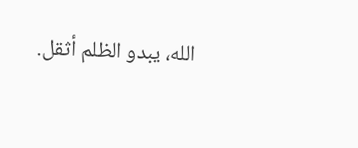الله، يبدو الظلم أثقل.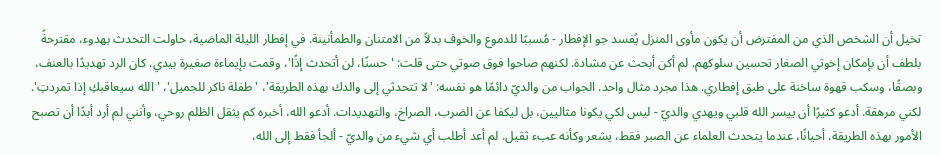تخيل أن الشخص الذي من المفترض أن يكون مأوى المنزل يُفسد جو الإفطار - مُسببًا للدموع والخوف بدلاً من الامتنان والطمأنينة. في إفطار الليلة الماضية، حاولت التحدث بهدوء، مقترحةً بلطف أن بإمكان إخوتي الصغار تحسين سلوكهم. لم أكن أبحث عن مشادة. لكنهم صاحوا فوق صوتي حتى قلت: 'حسنًا، لن أتحدث إذًا'، وقمت بإيماءة صغيرة بيدي. كان الرد تهديدًا بالعنف، وبصقًا، وسكب قهوة ساخنة على طبق إفطاري. هذا مجرد مثال واحد. الجواب من والديّ دائمًا هو نفسه: 'لا تتحدثي إلى والدك بهذه الطريقة'، 'طفلة ناكر للجميل'، 'الله سيعاقبكِ إذا تمردتِ'. لكني مرهقة. أدعو كثيرًا أن ييسر الله قلبي ويهدي والديّ - ليس لكي يكونا مثاليين، بل ليكفا عن الضرب، الصراخ، والتهديدات. أدعو الله، أخبره كم يثقل الظلم روحي، وأنني لم أرد أبدًا أن تصبح الأمور بهذه الطريقة. أحيانًا، عندما يتحدث العلماء عن الصبر فقط، يشعر وكأنه عبء ثقيل. لم أعد أطلب أي شيء من والديّ - ألجأ فقط إلى الله،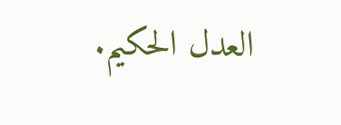العدل الحكيم.